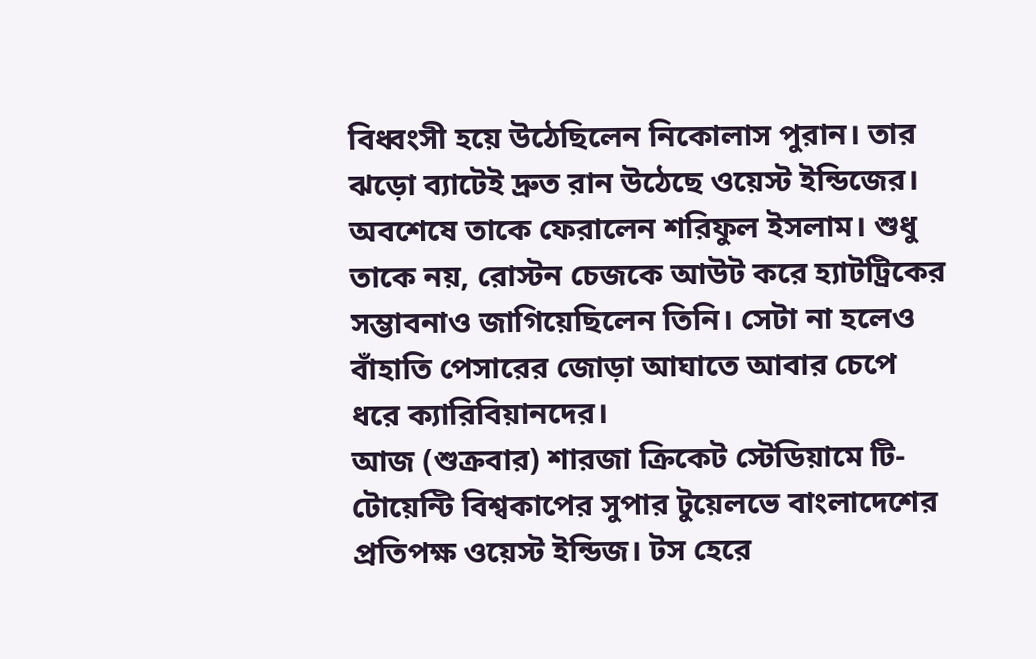বিধ্বংসী হয়ে উঠেছিলেন নিকোলাস পুরান। তার ঝড়ো ব্যাটেই দ্রুত রান উঠেছে ওয়েস্ট ইন্ডিজের। অবশেষে তাকে ফেরালেন শরিফুল ইসলাম। শুধু তাকে নয়, রোস্টন চেজকে আউট করে হ্যাটট্রিকের সম্ভাবনাও জাগিয়েছিলেন তিনি। সেটা না হলেও বাঁহাতি পেসারের জোড়া আঘাতে আবার চেপে ধরে ক্যারিবিয়ানদের।
আজ (শুক্রবার) শারজা ক্রিকেট স্টেডিয়ামে টি-টোয়েন্টি বিশ্বকাপের সুপার টুয়েলভে বাংলাদেশের প্রতিপক্ষ ওয়েস্ট ইন্ডিজ। টস হেরে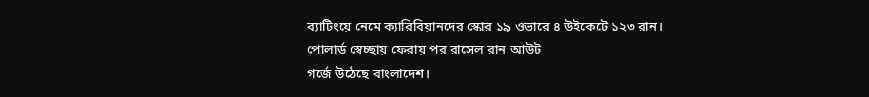ব্যাটিংয়ে নেমে ক্যারিবিয়ানদের স্কোর ১৯ ওভারে ৪ উইকেটে ১২৩ রান।
পোলার্ড স্বেচ্ছায় ফেরায় পর রাসেল রান আউট
গর্জে উঠেছে বাংলাদেশ।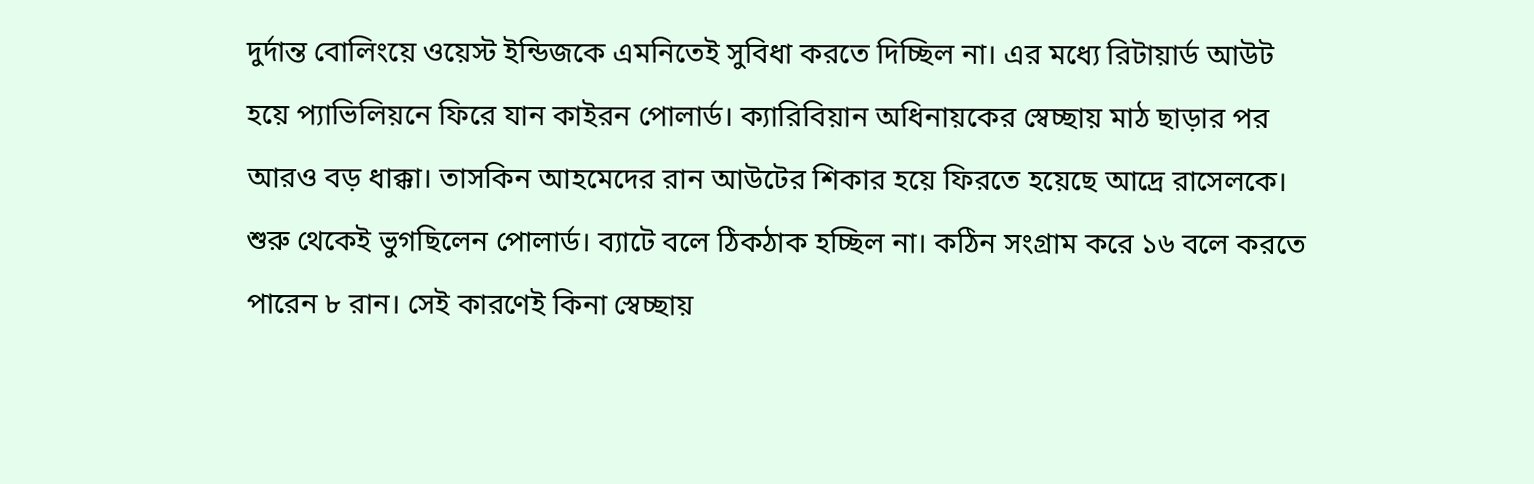দুর্দান্ত বোলিংয়ে ওয়েস্ট ইন্ডিজকে এমনিতেই সুবিধা করতে দিচ্ছিল না। এর মধ্যে রিটায়ার্ড আউট হয়ে প্যাভিলিয়নে ফিরে যান কাইরন পোলার্ড। ক্যারিবিয়ান অধিনায়কের স্বেচ্ছায় মাঠ ছাড়ার পর আরও বড় ধাক্কা। তাসকিন আহমেদের রান আউটের শিকার হয়ে ফিরতে হয়েছে আদ্রে রাসেলকে।
শুরু থেকেই ভুগছিলেন পোলার্ড। ব্যাটে বলে ঠিকঠাক হচ্ছিল না। কঠিন সংগ্রাম করে ১৬ বলে করতে পারেন ৮ রান। সেই কারণেই কিনা স্বেচ্ছায়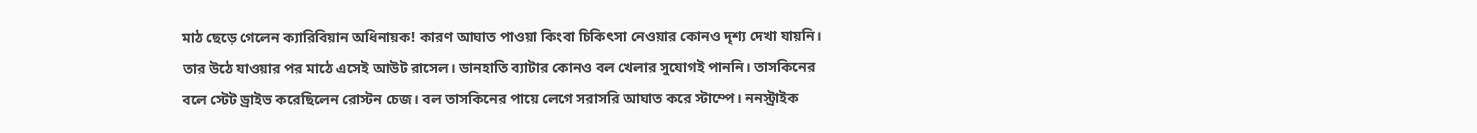মাঠ ছেড়ে গেলেন ক্যারিবিয়ান অধিনায়ক! কারণ আঘাত পাওয়া কিংবা চিকিৎসা নেওয়ার কোনও দৃশ্য দেখা যায়নি।
তার উঠে যাওয়ার পর মাঠে এসেই আউট রাসেল। ডানহাতি ব্যাটার কোনও বল খেলার সুযোগই পাননি। তাসকিনের বলে স্টেট ড্রাইভ করেছিলেন রোস্টন চেজ। বল তাসকিনের পায়ে লেগে সরাসরি আঘাত করে স্টাম্পে। ননস্ট্রাইক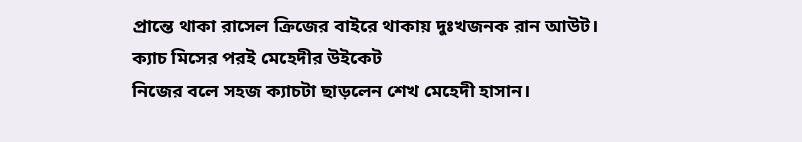প্রান্তে থাকা রাসেল ক্রিজের বাইরে থাকায় দুঃখজনক রান আউট।
ক্যাচ মিসের পরই মেহেদীর উইকেট
নিজের বলে সহজ ক্যাচটা ছাড়লেন শেখ মেহেদী হাসান।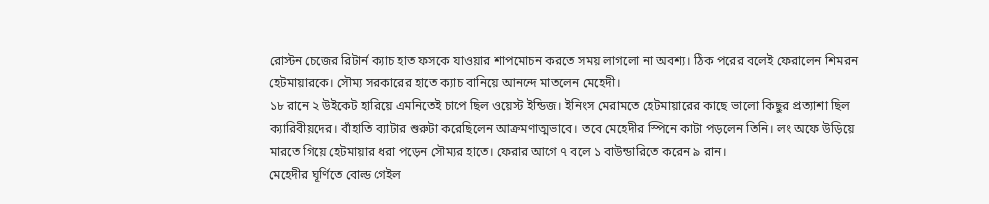রোস্টন চেজের রিটার্ন ক্যাচ হাত ফসকে যাওয়ার শাপমোচন করতে সময় লাগলো না অবশ্য। ঠিক পরের বলেই ফেরালেন শিমরন হেটমায়ারকে। সৌম্য সরকারের হাতে ক্যাচ বানিয়ে আনন্দে মাতলেন মেহেদী।
১৮ রানে ২ উইকেট হারিয়ে এমনিতেই চাপে ছিল ওয়েস্ট ইন্ডিজ। ইনিংস মেরামতে হেটমায়ারের কাছে ভালো কিছুর প্রত্যাশা ছিল ক্যারিবীয়দের। বাঁহাতি ব্যাটার শুরুটা করেছিলেন আক্রমণাত্মভাবে। তবে মেহেদীর স্পিনে কাটা পড়লেন তিনি। লং অফে উড়িয়ে মারতে গিয়ে হেটমায়ার ধরা পড়েন সৌম্যর হাতে। ফেরার আগে ৭ বলে ১ বাউন্ডারিতে করেন ৯ রান।
মেহেদীর ঘূর্ণিতে বোল্ড গেইল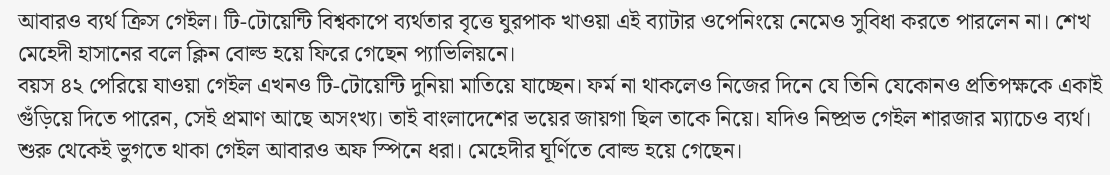আবারও ব্যর্থ ক্রিস গেইল। টি-টোয়েন্টি বিশ্বকাপে ব্যর্থতার বৃত্তে ঘুরপাক খাওয়া এই ব্যাটার ওপেনিংয়ে নেমেও সুবিধা করতে পারলেন না। শেখ মেহেদী হাসানের বলে ক্লিন বোল্ড হয়ে ফিরে গেছেন প্যাভিলিয়নে।
বয়স ৪২ পেরিয়ে যাওয়া গেইল এখনও টি-টোয়েন্টি দুনিয়া মাতিয়ে যাচ্ছেন। ফর্ম না থাকলেও নিজের দিনে যে তিনি যেকোনও প্রতিপক্ষকে একাই গুঁড়িয়ে দিতে পারেন, সেই প্রমাণ আছে অসংখ্য। তাই বাংলাদেশের ভয়ের জায়গা ছিল তাকে নিয়ে। যদিও নিষ্প্রভ গেইল শারজার ম্যাচেও ব্যর্থ। শুরু থেকেই ভুগতে থাকা গেইল আবারও অফ স্পিনে ধরা। মেহেদীর ঘূর্ণিতে বোল্ড হয়ে গেছেন।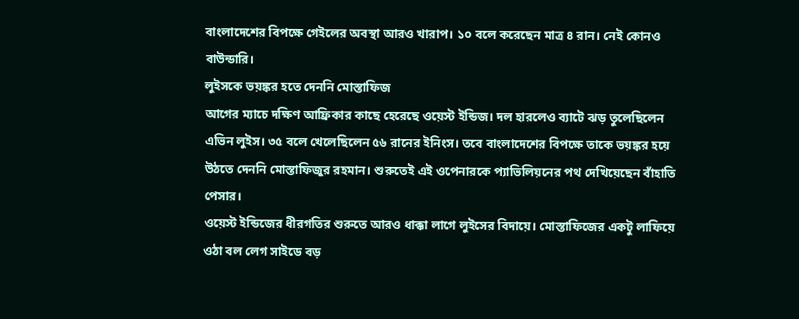বাংলাদেশের বিপক্ষে গেইলের অবস্থা আরও খারাপ। ১০ বলে করেছেন মাত্র ৪ রান। নেই কোনও বাউন্ডারি।
লুইসকে ভয়ঙ্কর হতে দেননি মোস্তাফিজ
আগের ম্যাচে দক্ষিণ আফ্রিকার কাছে হেরেছে ওয়েস্ট ইন্ডিজ। দল হারলেও ব্যাটে ঝড় তুলেছিলেন এভিন লুইস। ৩৫ বলে খেলেছিলেন ৫৬ রানের ইনিংস। তবে বাংলাদেশের বিপক্ষে তাকে ভয়ঙ্কর হয়ে উঠতে দেননি মোস্তাফিজুর রহমান। শুরুতেই এই ওপেনারকে প্যাভিলিয়নের পথ দেখিয়েছেন বাঁহাতি পেসার।
ওয়েস্ট ইন্ডিজের ধীরগতির শুরুতে আরও ধাক্কা লাগে লুইসের বিদায়ে। মোস্তাফিজের একটু লাফিয়ে ওঠা বল লেগ সাইডে বড়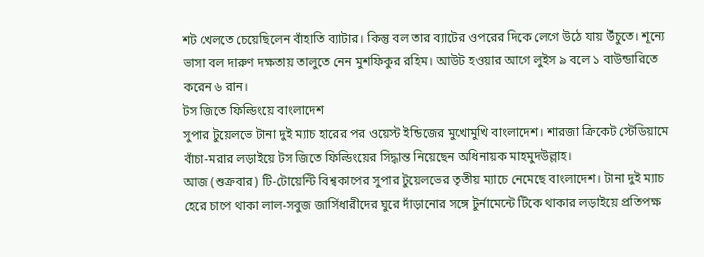শট খেলতে চেয়েছিলেন বাঁহাতি ব্যাটার। কিন্তু বল তার ব্যাটের ওপরের দিকে লেগে উঠে যায় উঁচুতে। শূন্যে ভাসা বল দারুণ দক্ষতায় তালুতে নেন মুশফিকুর রহিম। আউট হওয়ার আগে লুইস ৯ বলে ১ বাউন্ডারিতে করেন ৬ রান।
টস জিতে ফিল্ডিংয়ে বাংলাদেশ
সুপার টুয়েলভে টানা দুই ম্যাচ হারের পর ওয়েস্ট ইন্ডিজের মুখোমুখি বাংলাদেশ। শারজা ক্রিকেট স্টেডিয়ামে বাঁচা-মরার লড়াইয়ে টস জিতে ফিল্ডিংয়ের সিদ্ধান্ত নিয়েছেন অধিনায়ক মাহমুদউল্লাহ।
আজ (শুক্রবার) টি-টোয়েন্টি বিশ্বকাপের সুপার টুয়েলভের তৃতীয় ম্যাচে নেমেছে বাংলাদেশ। টানা দুই ম্যাচ হেরে চাপে থাকা লাল-সবুজ জার্সিধারীদের ঘুরে দাঁড়ানোর সঙ্গে টুর্নামেন্টে টিকে থাকার লড়াইয়ে প্রতিপক্ষ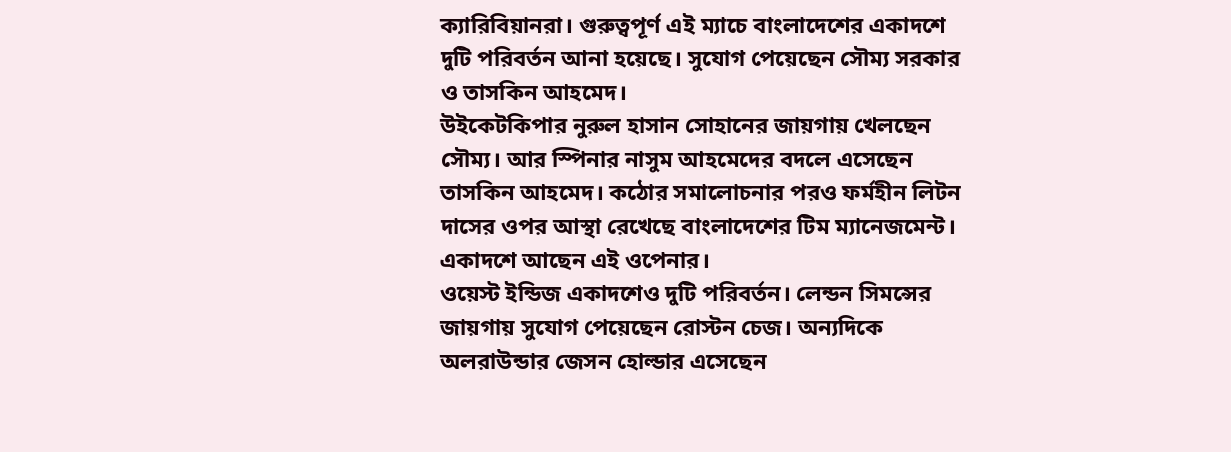ক্যারিবিয়ানরা। গুরুত্বপূর্ণ এই ম্যাচে বাংলাদেশের একাদশে দুটি পরিবর্তন আনা হয়েছে। সুযোগ পেয়েছেন সৌম্য সরকার ও তাসকিন আহমেদ।
উইকেটকিপার নুরুল হাসান সোহানের জায়গায় খেলছেন সৌম্য। আর স্পিনার নাসুম আহমেদের বদলে এসেছেন তাসকিন আহমেদ। কঠোর সমালোচনার পরও ফর্মহীন লিটন দাসের ওপর আস্থা রেখেছে বাংলাদেশের টিম ম্যানেজমেন্ট। একাদশে আছেন এই ওপেনার।
ওয়েস্ট ইন্ডিজ একাদশেও দুটি পরিবর্তন। লেন্ডন সিমন্সের জায়গায় সুযোগ পেয়েছেন রোস্টন চেজ। অন্যদিকে অলরাউন্ডার জেসন হোল্ডার এসেছেন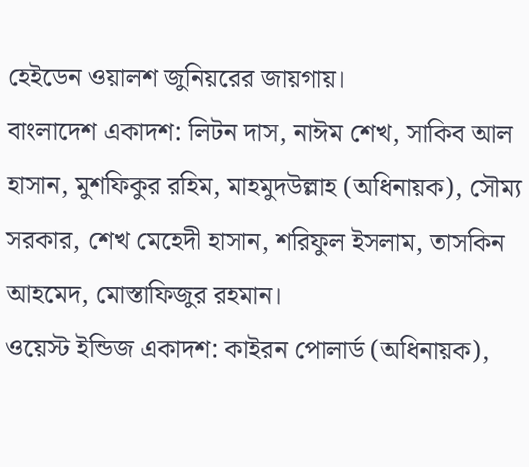হেইডেন ওয়ালশ জুনিয়রের জায়গায়।
বাংলাদেশ একাদশ: লিটন দাস, নাঈম শেখ, সাকিব আল হাসান, মুশফিকুর রহিম, মাহমুদউল্লাহ (অধিনায়ক), সৌম্য সরকার, শেখ মেহেদী হাসান, শরিফুল ইসলাম, তাসকিন আহমেদ, মোস্তাফিজুর রহমান।
ওয়েস্ট ইন্ডিজ একাদশ: কাইরন পোলার্ড (অধিনায়ক),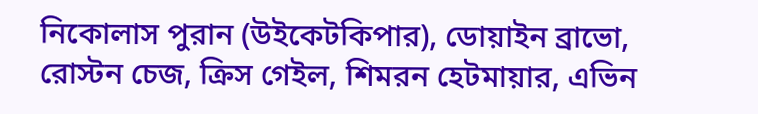নিকোলাস পুরান (উইকেটকিপার), ডোয়াইন ব্রাভো, রোস্টন চেজ, ক্রিস গেইল, শিমরন হেটমায়ার, এভিন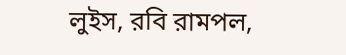লুইস, রবি রামপল,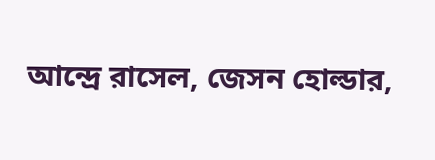আন্দ্রে রাসেল, জেসন হোল্ডার,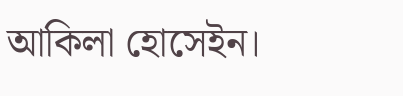আকিলা হোসেইন।